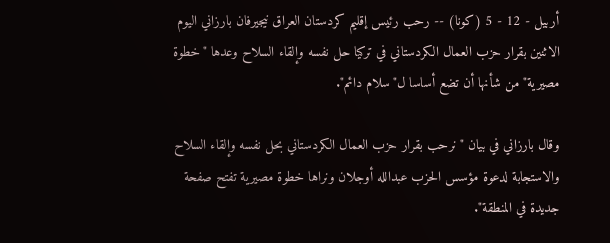أربيل - 12 - 5 (كونا) -- رحب رئيس إقليم كردستان العراق نيجيرفان بارزاني اليوم الاثنين بقرار حزب العمال الكردستاني في تركيا حل نفسه وإلقاء السلاح وعدها "خطوة مصيرية" من شأنها أن تضع أساسا ل"سلام دائم".

وقال بارزاني في بيان "نرحب بقرار حزب العمال الكردستاني بحل نفسه وإلقاء السلاح والاستجابة لدعوة مؤسس الحزب عبدالله أوجلان ونراها خطوة مصيرية تفتح صفحة جديدة في المنطقة".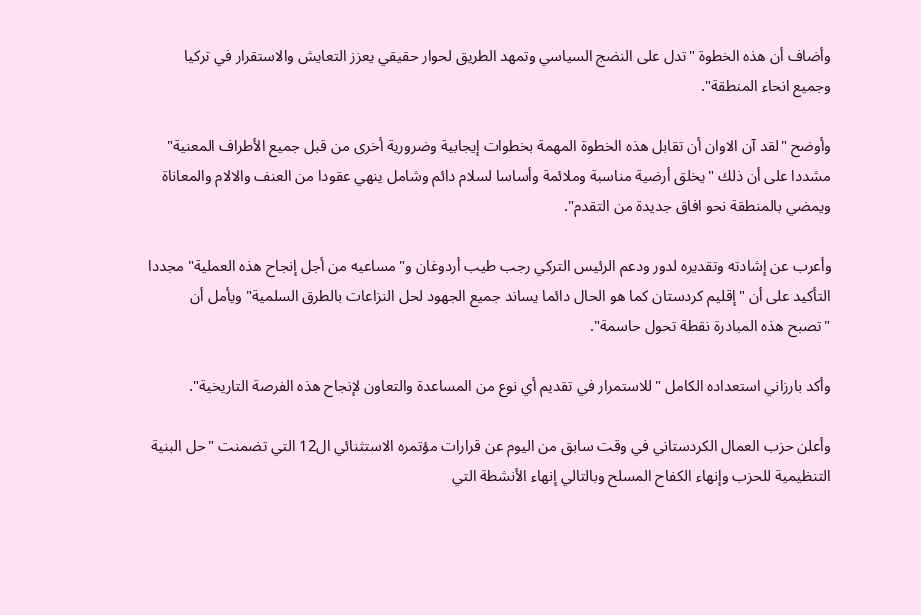وأضاف أن هذه الخطوة "تدل على النضج السياسي وتمهد الطريق لحوار حقيقي يعزز التعايش والاستقرار في تركيا وجميع انحاء المنطقة".

وأوضح "لقد آن الاوان أن تقابل هذه الخطوة المهمة بخطوات إيجابية وضرورية أخرى من قبل جميع الأطراف المعنية" مشددا على أن ذلك "يخلق أرضية مناسبة وملائمة وأساسا لسلام دائم وشامل ينهي عقودا من العنف والالام والمعاناة ويمضي بالمنطقة نحو افاق جديدة من التقدم".

وأعرب عن إشادته وتقديره لدور ودعم الرئيس التركي رجب طيب أردوغان و"مساعيه من أجل إنجاح هذه العملية" مجددا التأكيد على أن "إقليم كردستان كما هو الحال دائما يساند جميع الجهود لحل النزاعات بالطرق السلمية" ويأمل أن "تصبح هذه المبادرة نقطة تحول حاسمة".

وأكد بارزاني استعداده الكامل "للاستمرار في تقديم أي نوع من المساعدة والتعاون لإنجاح هذه الفرصة التاريخية".

وأعلن حزب العمال الكردستاني في وقت سابق من اليوم عن قرارات مؤتمره الاستثنائي ال12 التي تضمنت "حل البنية التنظيمية للحزب وإنهاء الكفاح المسلح وبالتالي إنهاء الأنشطة التي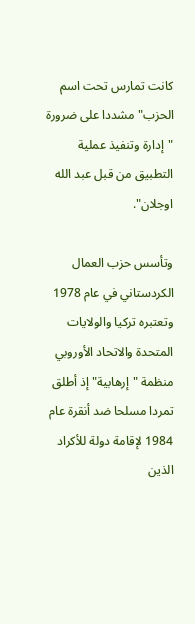كانت تمارس تحت اسم الحزب" مشددا على ضرورة "إدارة وتنفيذ عملية التطبيق من قبل عبد الله اوجلان".

وتأسس حزب العمال الكردستاني في عام 1978 وتعتبره تركيا والولايات المتحدة والاتحاد الأوروبي منظمة "إرهابية" إذ أطلق تمردا مسلحا ضد أنقرة عام 1984 لإقامة دولة للأكراد الذين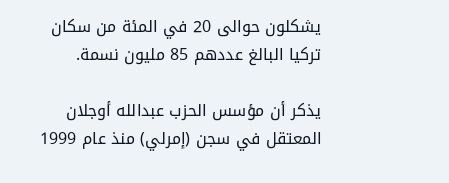يشكلون حوالى 20 في المئة من سكان تركيا البالغ عددهم 85 مليون نسمة.

يذكر أن مؤسس الحزب عبدالله أوجلان المعتقل في سجن (إمرلي) منذ عام 1999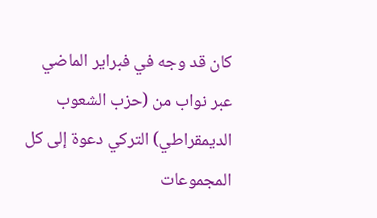كان قد وجه في فبراير الماضي عبر نواب من (حزب الشعوب الديمقراطي) التركي دعوة إلى كل المجموعات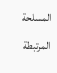المسلحة المرتبطة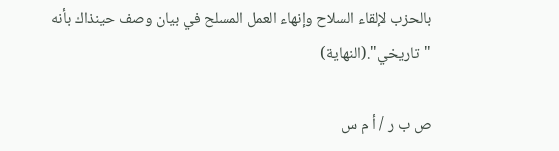بالحزب لإلقاء السلاح وإنهاء العمل المسلح في بيان وصف حينذاك بأنه "تاريخي".(النهاية)

ص ب ر / أ م س